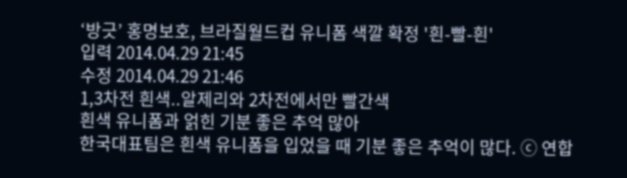‘방긋’ 홍명보호, 브라질월드컵 유니폼 색깔 확정 '흰-빨-흰'
입력 2014.04.29 21:45
수정 2014.04.29 21:46
1,3차전 흰색..알제리와 2차전에서만 빨간색
흰색 유니폼과 얽힌 기분 좋은 추억 많아
한국대표팀은 흰색 유니폼을 입었을 때 기분 좋은 추억이 많다. ⓒ 연합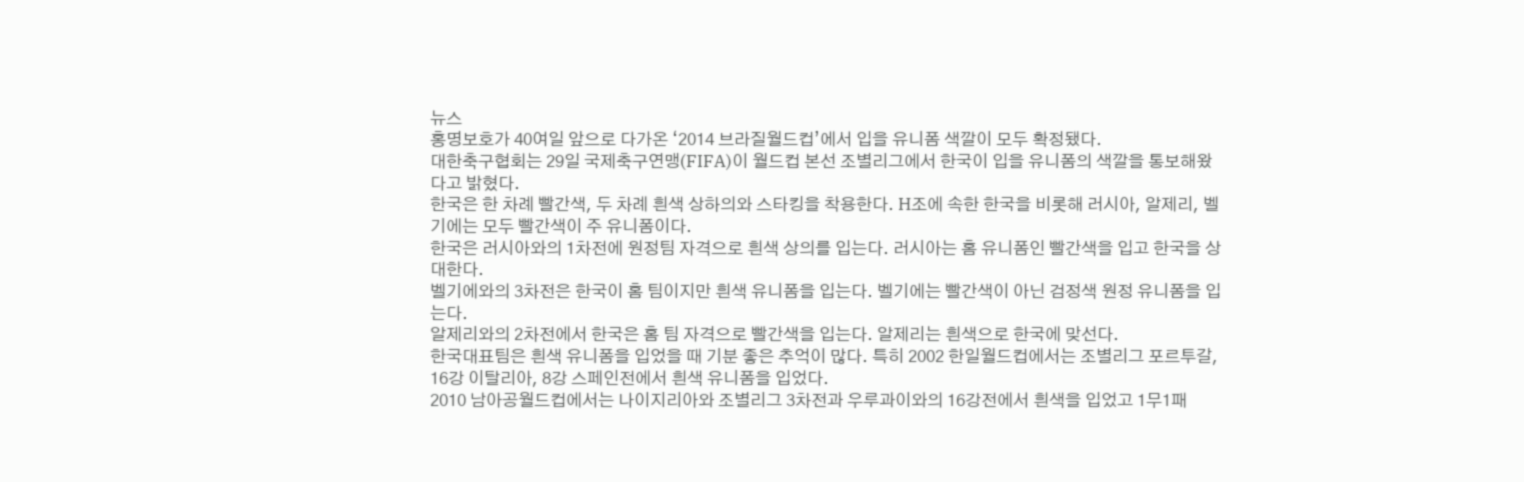뉴스
홍명보호가 40여일 앞으로 다가온 ‘2014 브라질월드컵’에서 입을 유니폼 색깔이 모두 확정됐다.
대한축구협회는 29일 국제축구연맹(FIFA)이 월드컵 본선 조별리그에서 한국이 입을 유니폼의 색깔을 통보해왔다고 밝혔다.
한국은 한 차례 빨간색, 두 차례 흰색 상하의와 스타킹을 착용한다. H조에 속한 한국을 비롯해 러시아, 알제리, 벨기에는 모두 빨간색이 주 유니폼이다.
한국은 러시아와의 1차전에 원정팀 자격으로 흰색 상의를 입는다. 러시아는 홈 유니폼인 빨간색을 입고 한국을 상대한다.
벨기에와의 3차전은 한국이 홈 팀이지만 흰색 유니폼을 입는다. 벨기에는 빨간색이 아닌 검정색 원정 유니폼을 입는다.
알제리와의 2차전에서 한국은 홈 팀 자격으로 빨간색을 입는다. 알제리는 흰색으로 한국에 맞선다.
한국대표팀은 흰색 유니폼을 입었을 때 기분 좋은 추억이 많다. 특히 2002 한일월드컵에서는 조별리그 포르투갈, 16강 이탈리아, 8강 스페인전에서 흰색 유니폼을 입었다.
2010 남아공월드컵에서는 나이지리아와 조별리그 3차전과 우루과이와의 16강전에서 흰색을 입었고 1무1패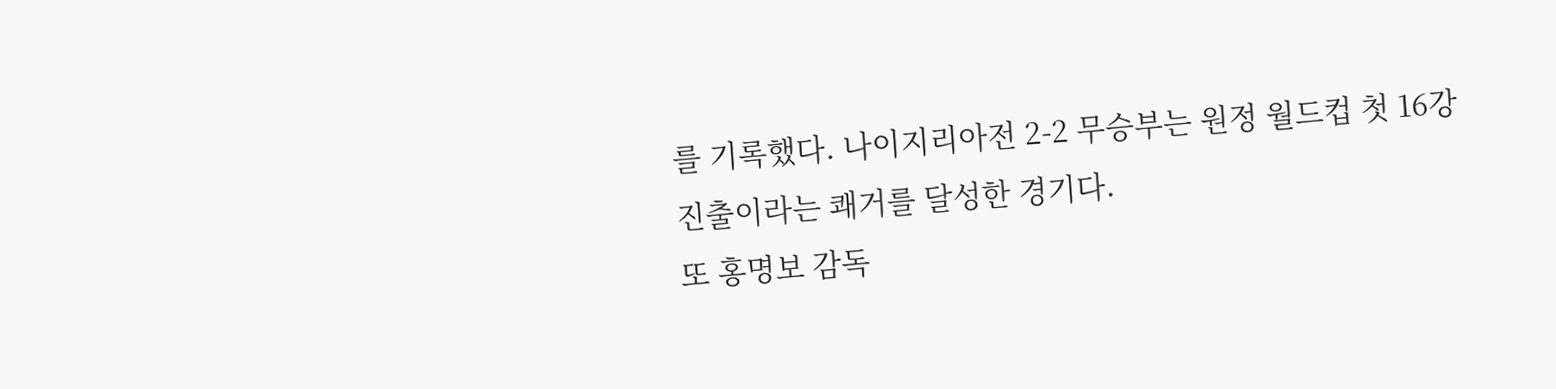를 기록했다. 나이지리아전 2-2 무승부는 원정 월드컵 첫 16강 진출이라는 쾌거를 달성한 경기다.
또 홍명보 감독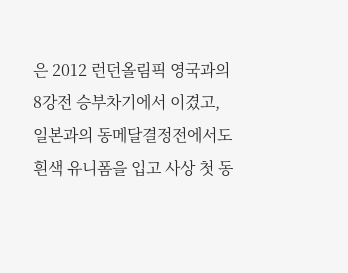은 2012 런던올림픽 영국과의 8강전 승부차기에서 이겼고, 일본과의 동메달결정전에서도 흰색 유니폼을 입고 사상 첫 동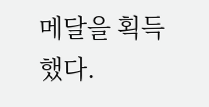메달을 획득했다.